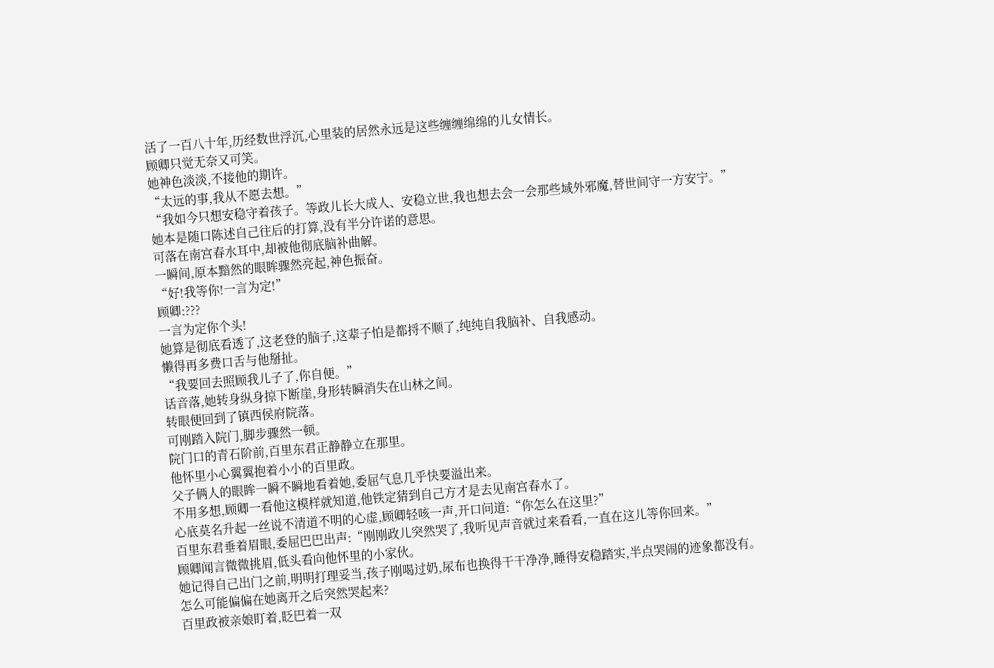活了一百八十年,历经数世浮沉,心里装的居然永远是这些缠缠绵绵的儿女情长。
顾卿只觉无奈又可笑。
她神色淡淡,不接他的期许。
“太远的事,我从不愿去想。”
“我如今只想安稳守着孩子。等政儿长大成人、安稳立世,我也想去会一会那些域外邪魔,替世间守一方安宁。”
她本是随口陈述自己往后的打算,没有半分许诺的意思。
可落在南宫春水耳中,却被他彻底脑补曲解。
一瞬间,原本黯然的眼眸骤然亮起,神色振奋。
“好!我等你!一言为定!”
顾卿:???
一言为定你个头!
她算是彻底看透了,这老登的脑子,这辈子怕是都捋不顺了,纯纯自我脑补、自我感动。
懒得再多费口舌与他掰扯。
“我要回去照顾我儿子了,你自便。”
话音落,她转身纵身掠下断崖,身形转瞬消失在山林之间。
转眼便回到了镇西侯府院落。
可刚踏入院门,脚步骤然一顿。
院门口的青石阶前,百里东君正静静立在那里。
他怀里小心翼翼抱着小小的百里政。
父子俩人的眼眸一瞬不瞬地看着她,委屈气息几乎快要溢出来。
不用多想,顾卿一看他这模样就知道,他铁定猜到自己方才是去见南宫春水了。
心底莫名升起一丝说不清道不明的心虚,顾卿轻咳一声,开口问道:“你怎么在这里?”
百里东君垂着眉眼,委屈巴巴出声:“刚刚政儿突然哭了,我听见声音就过来看看,一直在这儿等你回来。”
顾卿闻言微微挑眉,低头看向他怀里的小家伙。
她记得自己出门之前,明明打理妥当,孩子刚喝过奶,尿布也换得干干净净,睡得安稳踏实,半点哭闹的迹象都没有。
怎么可能偏偏在她离开之后突然哭起来?
百里政被亲娘盯着,眨巴着一双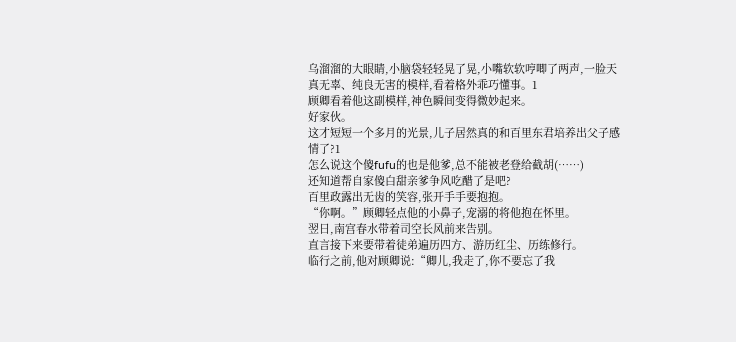乌溜溜的大眼睛,小脑袋轻轻晃了晃,小嘴软软哼唧了两声,一脸天真无辜、纯良无害的模样,看着格外乖巧懂事。1
顾卿看着他这副模样,神色瞬间变得微妙起来。
好家伙。
这才短短一个多月的光景,儿子居然真的和百里东君培养出父子感情了?1
怎么说这个傻fufu的也是他爹,总不能被老登给截胡(……)
还知道帮自家傻白甜亲爹争风吃醋了是吧?
百里政露出无齿的笑容,张开手手要抱抱。
“你啊。”顾卿轻点他的小鼻子,宠溺的将他抱在怀里。
翌日,南宫春水带着司空长风前来告别。
直言接下来要带着徒弟遍历四方、游历红尘、历练修行。
临行之前,他对顾卿说:“卿儿,我走了,你不要忘了我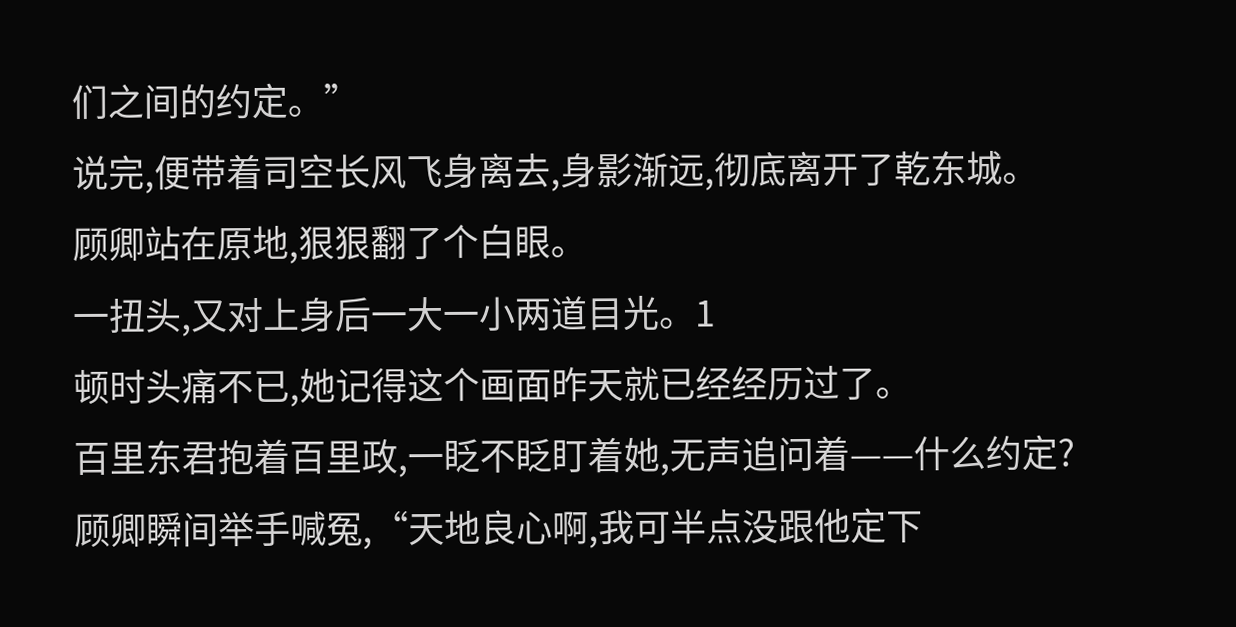们之间的约定。”
说完,便带着司空长风飞身离去,身影渐远,彻底离开了乾东城。
顾卿站在原地,狠狠翻了个白眼。
一扭头,又对上身后一大一小两道目光。1
顿时头痛不已,她记得这个画面昨天就已经经历过了。
百里东君抱着百里政,一眨不眨盯着她,无声追问着——什么约定?
顾卿瞬间举手喊冤,“天地良心啊,我可半点没跟他定下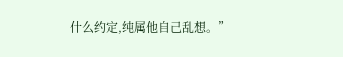什么约定,纯属他自己乱想。”